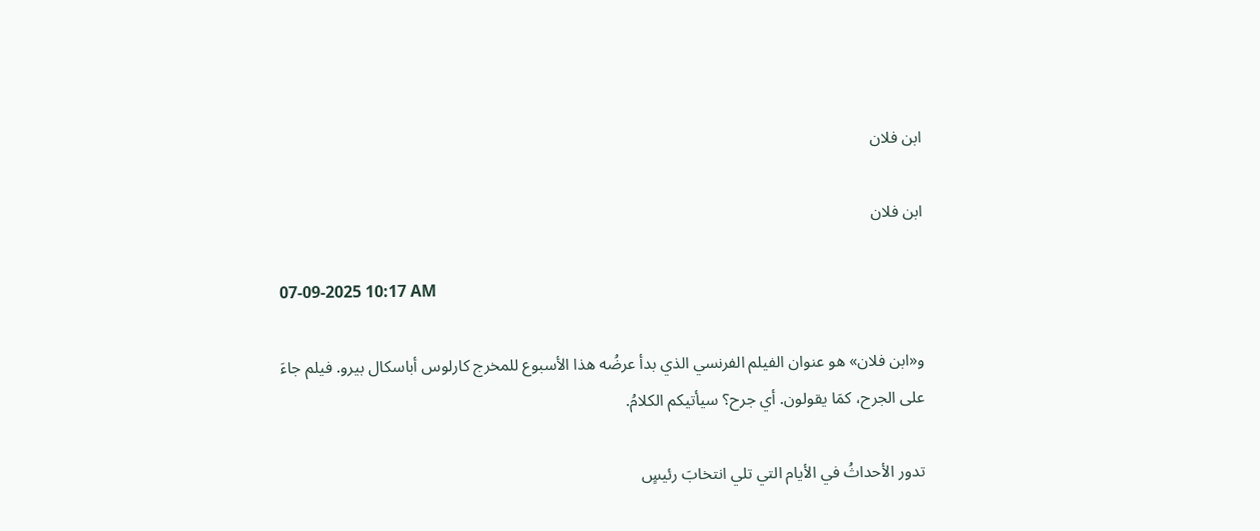ابن فلان

ابن فلان

07-09-2025 10:17 AM

و«ابن فلان» هو عنوان الفيلم الفرنسي الذي بدأ عرضُه هذا الأسبوع للمخرج كارلوس أباسكال بيرو. فيلم جاءَ على الجرح، كمَا يقولون. أي جرح؟ سيأتيكم الكلامُ.

تدور الأحداثُ في الأيام التي تلي انتخابَ رئيسٍ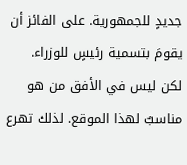جديدٍ للجمهورية. على الفائز أن يقومَ بتسمية رئيسٍ للوزراء. لكن ليس في الأفق من هو مناسبٌ لهذا الموقع. لذلك تهرع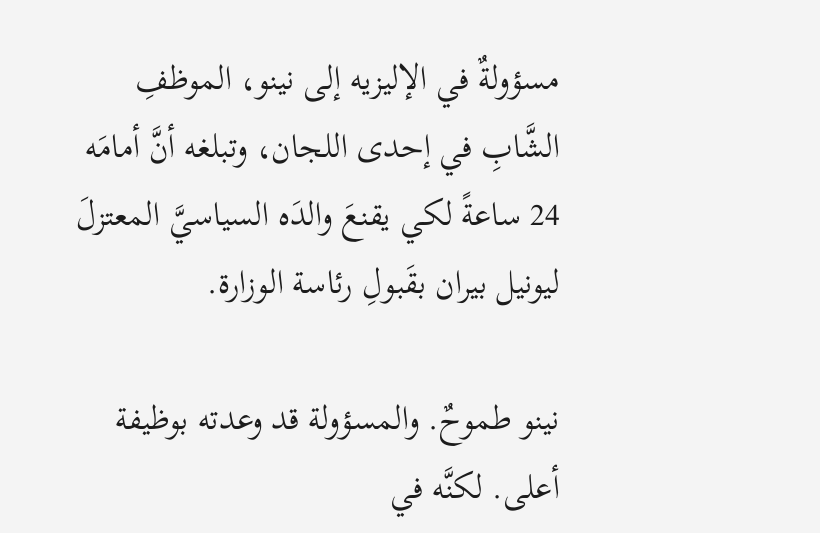مسؤولةٌ في الإليزيه إلى نينو، الموظفِ الشَّابِ في إحدى اللجان، وتبلغه أنَّ أمامَه 24 ساعةً لكي يقنعَ والدَه السياسيَّ المعتزلَ ليونيل بيران بقَبولِ رئاسة الوزارة.

نينو طموحٌ. والمسؤولة قد وعدته بوظيفة أعلى. لكنَّه في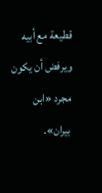قطيعة مع أبيه ويرفض أن يكون مجرد «ابن بيران».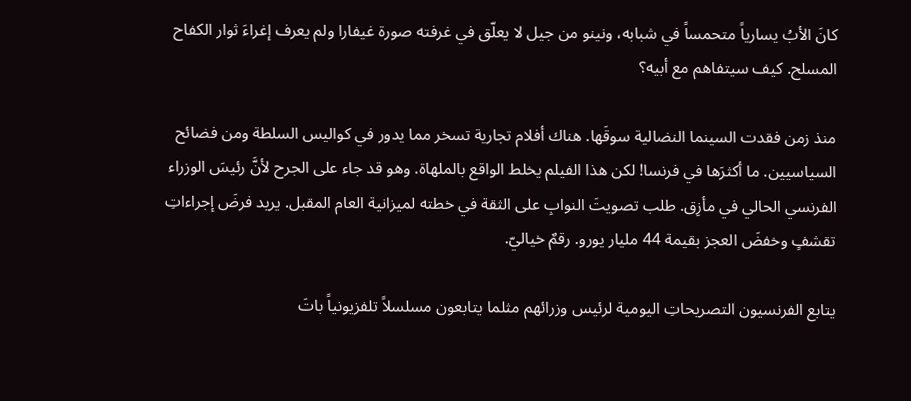كانَ الأبُ يسارياً متحمساً في شبابه، ونينو من جيل لا يعلّق في غرفته صورة غيفارا ولم يعرف إغراءَ ثوار الكفاح المسلح. كيف سيتفاهم مع أبيه؟

منذ زمن فقدت السينما النضالية سوقَها. هناك أفلام تجارية تسخر مما يدور في كواليس السلطة ومن فضائح السياسيين. ما أكثرَها في فرنسا! لكن هذا الفيلم يخلط الواقع بالملهاة. وهو قد جاء على الجرح لأنَّ رئيسَ الوزراء الفرنسي الحالي في مأزِق. طلب تصويتَ النوابِ على الثقة في خطته لميزانية العام المقبل. يريد فرضَ إجراءاتِ تقشفٍ وخفضَ العجز بقيمة 44 مليار يورو. رقمٌ خياليّ.

يتابع الفرنسيون التصريحاتِ اليومية لرئيس وزرائهم مثلما يتابعون مسلسلاً تلفزيونياً باتَ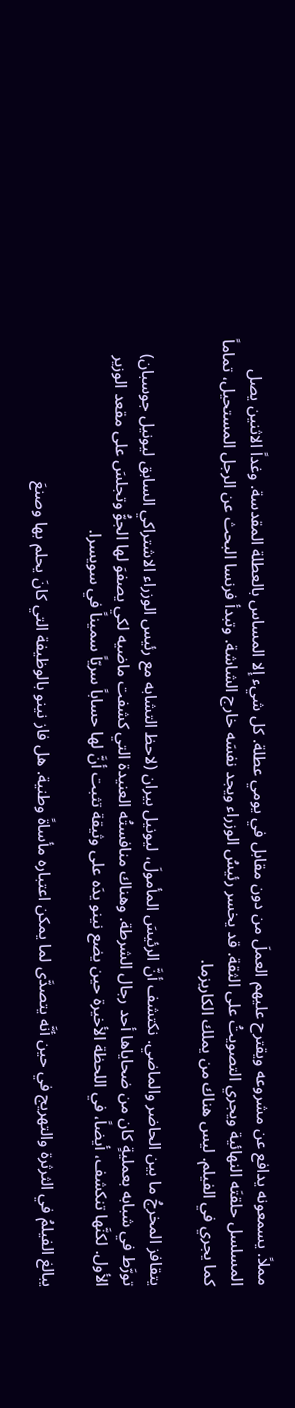مملاً. يسمعونه يدافع عن مشروعه ويقترح عليهم العملَ من دون مقابل في يومي عطلة. كل شيء إلا المساس بالعطلة المقدسة. وغداً الاثنين يصل المسلسل حلقتَه النهائية ويجري التصويتُ على الثقة. قد يخسر رئيسُ الوزراء ويجد نفسَه خارج الشاشة. وتبدأ فرنسا البحث عن الرجل المستحيل، تماماً كما يجري في الفيلم. ليس هناك من يملك الكاريزما.

يتقافز المخرجُ ما بين الحاضر والماضي. نكتشف أنَّ الرئيسَ المأمولَ، ليونيل بيران (لاحظ التشابه مع رئيس الوزراء الاشتراكي السابق ليونيل جوسبان) تورَّط في شبابه بعمليةٍ كان من ضحاياها أحد رجال الشرطة. وهناك منافستُه العنيدة التي كشفت ماضيه لكي يصفوَ لها الجوُّ وتجلسَ على مقعد الوزير الأول. لكنَّها تنكشف، أيضاً، في اللحظة الأخيرة حين يضع نينو يدَه على وثيقة تثبت أنَّ لها حساباً سريّاً سميناً في سويسرا.

يبالغ الفيلمُ في الثرثرة والتهريج في حين أنَّه يتصدَّى لما يمكن اعتباره مأساةً وطنية. هل فاز نينو بالوظيفة التي كانَ يحلم بها وصنعَ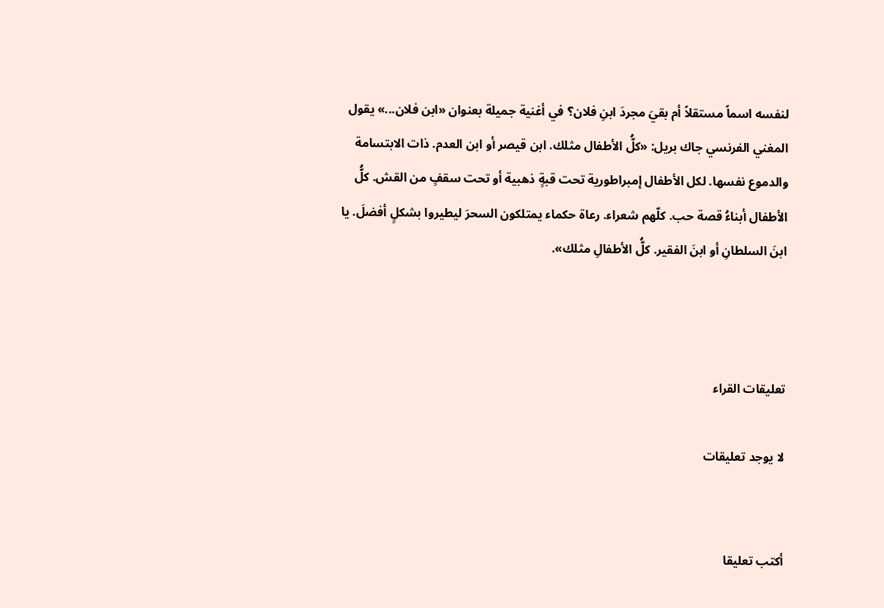لنفسه اسماً مستقلاً أم بقيَ مجردَ ابنِ فلان؟ في أغنية جميلة بعنوان «ابن فلان...» يقول المغني الفرنسي جاك بريل: «كلُّ الأطفال مثلك. ابن قيصر أو ابن العدم. ذات الابتسامة والدموع نفسها. لكل الأطفال إمبراطورية تحت قبةٍ ذهبية أو تحت سقفٍ من القش. كلُّ الأطفال أبناءُ قصة حب. كلّهم شعراء. رعاة حكماء يمتلكون السحرَ ليطيروا بشكلٍ أفضلَ. يا ابنَ السلطانِ أو ابنَ الفقير. كلُّ الأطفالِ مثلك».



تعليقات القراء

لا يوجد تعليقات


أكتب تعليقا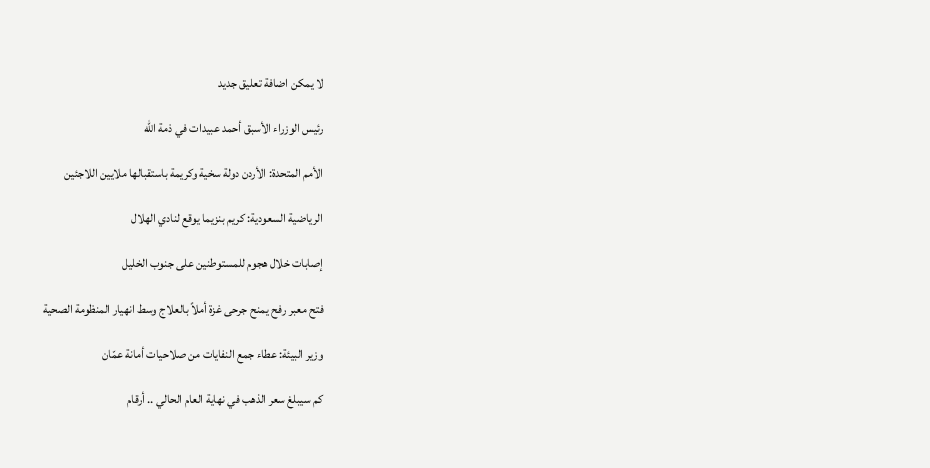لا يمكن اضافة تعليق جديد

رئيس الوزراء الأسبق أحمد عبيدات في ذمة الله

الأمم المتحدة: الأردن دولة سخية وكريمة باستقبالها ملايين اللاجئين

الرياضية السعودية: كريم بنزيما يوقع لنادي الهلال

إصابات خلال هجوم للمستوطنين على جنوب الخليل

فتح معبر رفح يمنح جرحى غزة أملاً بالعلاج وسط انهيار المنظومة الصحية

وزير البيئة: عطاء جمع النفايات من صلاحيات أمانة عمّان

كم سيبلغ سعر الذهب في نهاية العام الحالي .. أرقام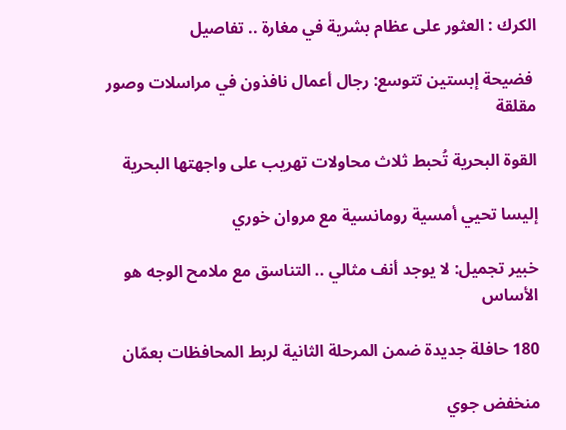الكرك : العثور على عظام بشرية في مغارة .. تفاصيل

 فضيحة إبستين تتوسع: رجال أعمال نافذون في مراسلات وصور مقلقة

القوة البحرية تُحبط ثلاث محاولات تهريب على واجهتها البحرية

إليسا تحيي أمسية رومانسية مع مروان خوري

خبير تجميل: لا يوجد أنف مثالي .. التناسق مع ملامح الوجه هو الأساس

180 حافلة جديدة ضمن المرحلة الثانية لربط المحافظات بعمّان

منخفض جوي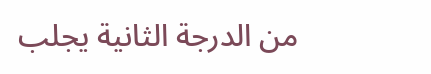من الدرجة الثانية يجلب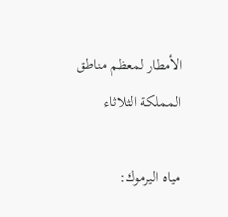الأمطار لمعظم مناطق المملكة الثلاثاء

مياه اليرموك: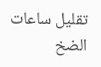تقليل ساعات الضخ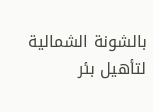بالشونة الشمالية لتأهيل بئر